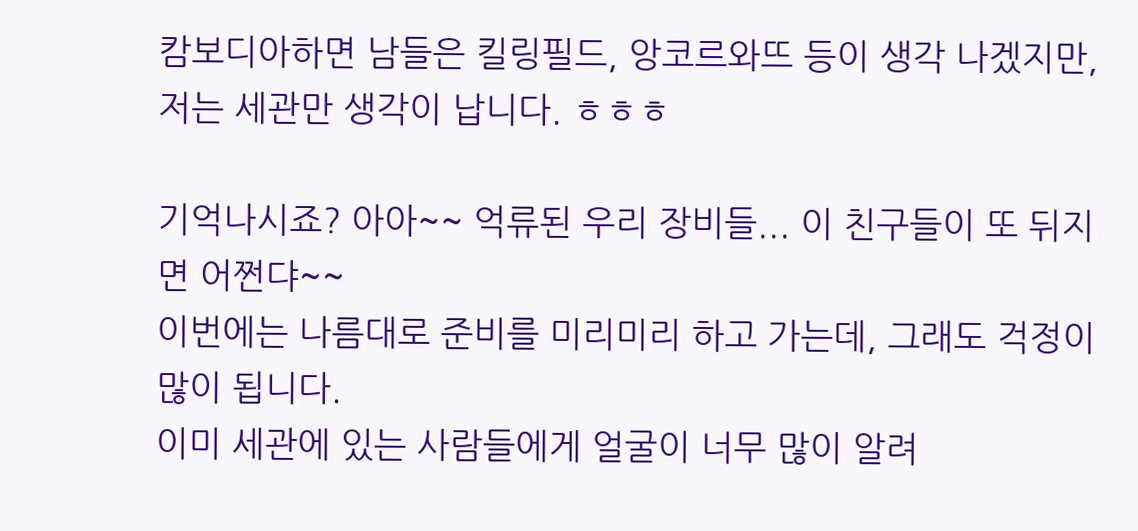캄보디아하면 남들은 킬링필드, 앙코르와뜨 등이 생각 나겠지만,
저는 세관만 생각이 납니다. ㅎㅎㅎ

기억나시죠? 아아~~ 억류된 우리 장비들... 이 친구들이 또 뒤지면 어쩐댜~~
이번에는 나름대로 준비를 미리미리 하고 가는데, 그래도 걱정이 많이 됩니다.
이미 세관에 있는 사람들에게 얼굴이 너무 많이 알려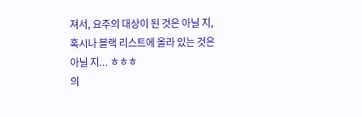져서, 요주의 대상이 된 것은 아닐 지,
혹시나 블랙 리스트에 올라 있는 것은 아닐 지... ㅎㅎㅎ
의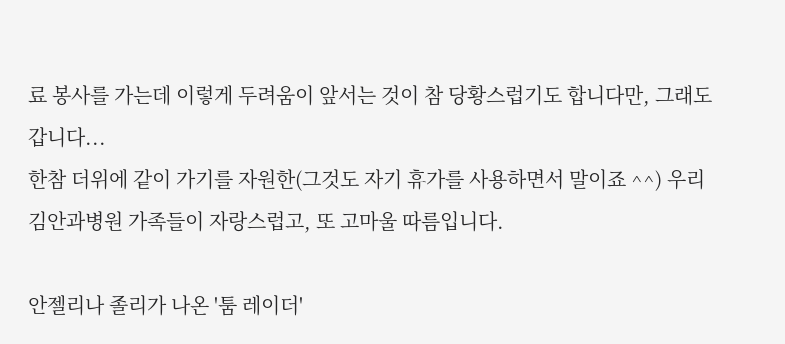료 봉사를 가는데 이렇게 두려움이 앞서는 것이 참 당황스럽기도 합니다만, 그래도 갑니다...
한참 더위에 같이 가기를 자원한(그것도 자기 휴가를 사용하면서 말이죠 ^^) 우리 김안과병원 가족들이 자랑스럽고, 또 고마울 따름입니다.

안젤리나 졸리가 나온 '툼 레이더'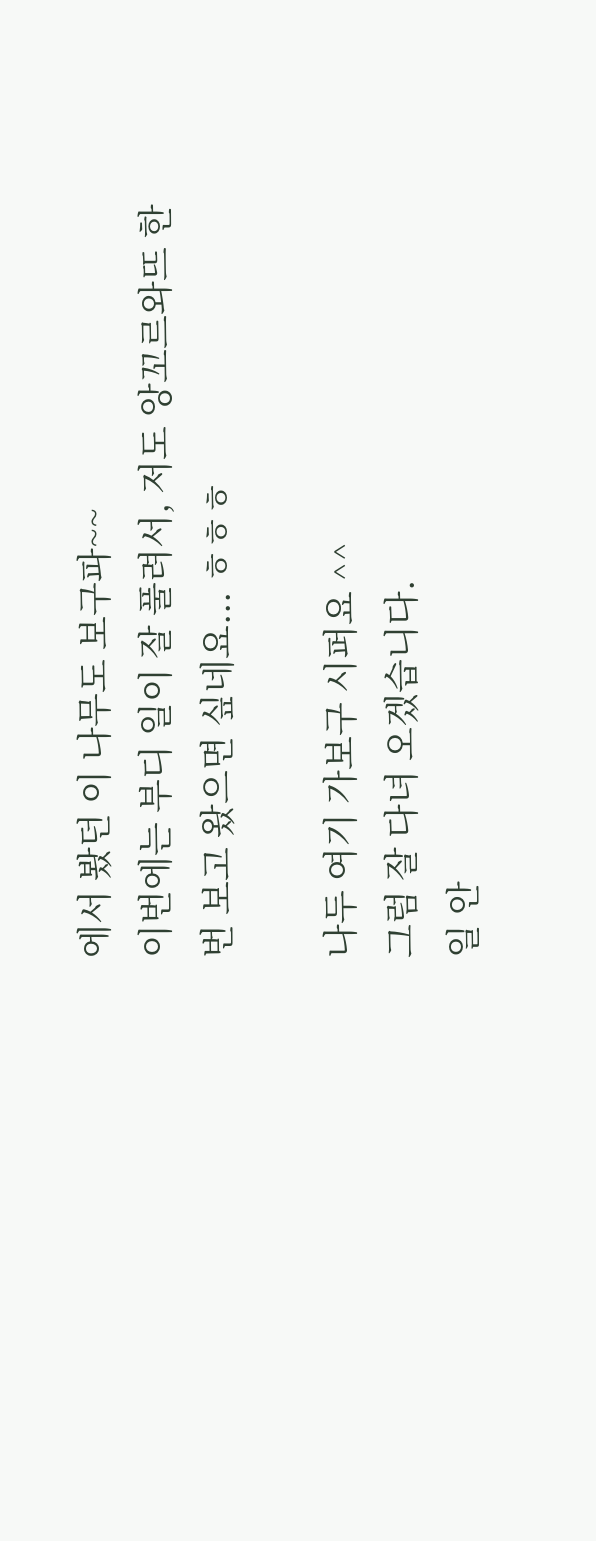에서 봤던 이 나무도 보구파~~
이번에는 부디 일이 잘 풀려서, 저도 앙꼬르와뜨 한 번 보고 왔으면 싶네요... ㅎㅎㅎ

나두 여기 가보구 시퍼요 ^^
그럼 잘 다녀 오겠습니다.
일 안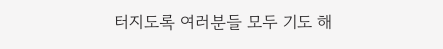터지도록 여러분들 모두 기도 해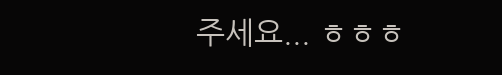주세요... ㅎㅎㅎ